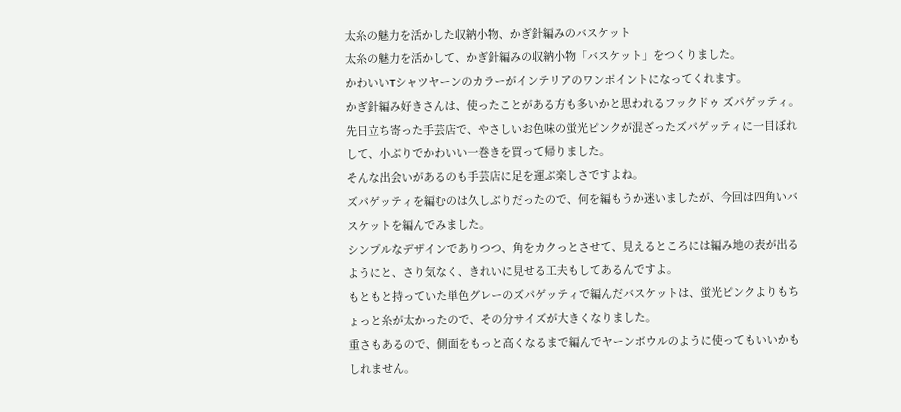太糸の魅力を活かした収納小物、かぎ針編みのバスケット
太糸の魅力を活かして、かぎ針編みの収納小物「バスケット」をつくりました。
かわいいTシャツヤーンのカラーがインテリアのワンポイントになってくれます。
かぎ針編み好きさんは、使ったことがある方も多いかと思われるフックドゥ ズパゲッティ。
先日立ち寄った手芸店で、やさしいお色味の蛍光ピンクが混ざったズパゲッティに一目ぼれして、小ぶりでかわいい一巻きを買って帰りました。
そんな出会いがあるのも手芸店に足を運ぶ楽しさですよね。
ズパゲッティを編むのは久しぶりだったので、何を編もうか迷いましたが、今回は四角いバスケットを編んでみました。
シンプルなデザインでありつつ、角をカクっとさせて、見えるところには編み地の表が出るようにと、さり気なく、きれいに見せる工夫もしてあるんですよ。
もともと持っていた単色グレーのズパゲッティで編んだバスケットは、蛍光ピンクよりもちょっと糸が太かったので、その分サイズが大きくなりました。
重さもあるので、側面をもっと高くなるまで編んでヤーンボウルのように使ってもいいかもしれません。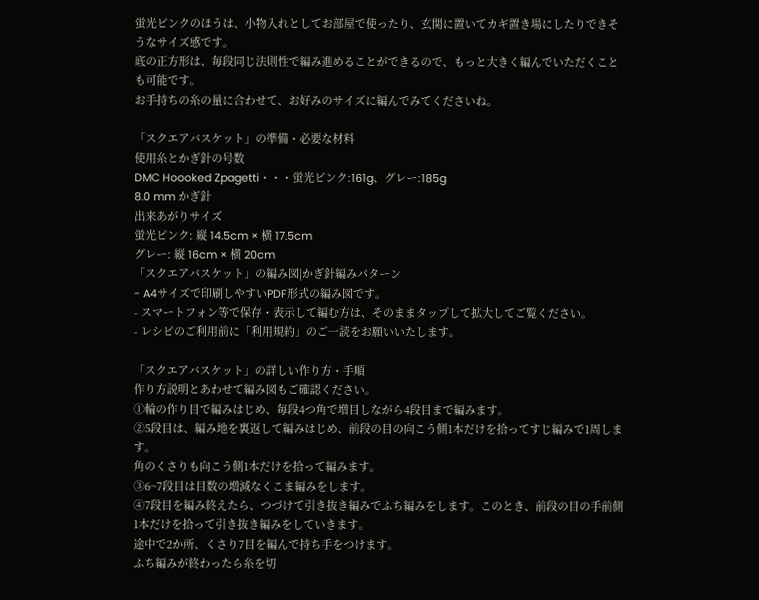蛍光ピンクのほうは、小物入れとしてお部屋で使ったり、玄関に置いてカギ置き場にしたりできそうなサイズ感です。
底の正方形は、毎段同じ法則性で編み進めることができるので、もっと大きく編んでいただくことも可能です。
お手持ちの糸の量に合わせて、お好みのサイズに編んでみてくださいね。

「スクエアバスケット」の準備・必要な材料
使用糸とかぎ針の号数
DMC Hoooked Zpagetti・・・蛍光ピンク:161g、グレー:185g
8.0 mm かぎ針
出来あがりサイズ
蛍光ピンク: 縦 14.5cm × 横 17.5cm
グレー: 縦 16cm × 横 20cm
「スクエアバスケット」の編み図|かぎ針編みパターン
- A4サイズで印刷しやすいPDF形式の編み図です。
- スマートフォン等で保存・表示して編む方は、そのままタップして拡大してご覧ください。
- レシピのご利用前に「利用規約」のご一読をお願いいたします。

「スクエアバスケット」の詳しい作り方・手順
作り方説明とあわせて編み図もご確認ください。
①輪の作り目で編みはじめ、毎段4つ角で増目しながら4段目まで編みます。
②5段目は、編み地を裏返して編みはじめ、前段の目の向こう側1本だけを拾ってすじ編みで1周します。
角のくさりも向こう側1本だけを拾って編みます。
③6~7段目は目数の増減なくこま編みをします。
④7段目を編み終えたら、つづけて引き抜き編みでふち編みをします。このとき、前段の目の手前側1本だけを拾って引き抜き編みをしていきます。
途中で2か所、くさり7目を編んで持ち手をつけます。
ふち編みが終わったら糸を切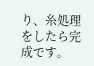り、糸処理をしたら完成です。